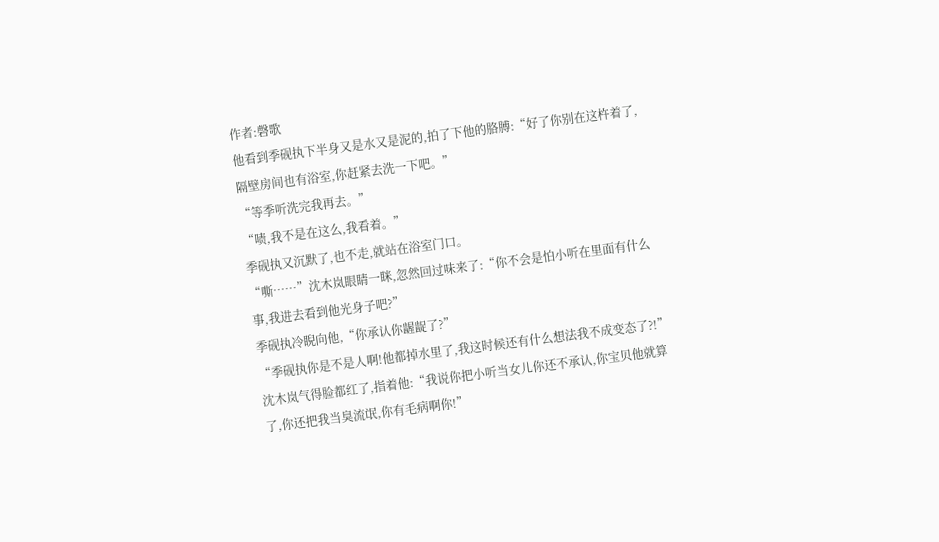作者:磬歌
他看到季砚执下半身又是水又是泥的,拍了下他的胳膊:“好了你别在这杵着了,隔壁房间也有浴室,你赶紧去洗一下吧。”
“等季听洗完我再去。”
“啧,我不是在这么,我看着。”
季砚执又沉默了,也不走,就站在浴室门口。
“嘶……”沈木岚眼睛一眯,忽然回过味来了:“你不会是怕小听在里面有什么事,我进去看到他光身子吧?”
季砚执冷睨向他,“你承认你龌龊了?”
“季砚执你是不是人啊!他都掉水里了,我这时候还有什么想法我不成变态了?!”
沈木岚气得脸都红了,指着他:“我说你把小听当女儿你还不承认,你宝贝他就算了,你还把我当臭流氓,你有毛病啊你!”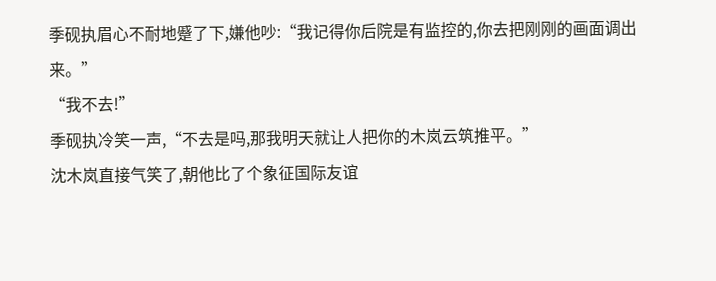季砚执眉心不耐地蹙了下,嫌他吵:“我记得你后院是有监控的,你去把刚刚的画面调出来。”
“我不去!”
季砚执冷笑一声,“不去是吗,那我明天就让人把你的木岚云筑推平。”
沈木岚直接气笑了,朝他比了个象征国际友谊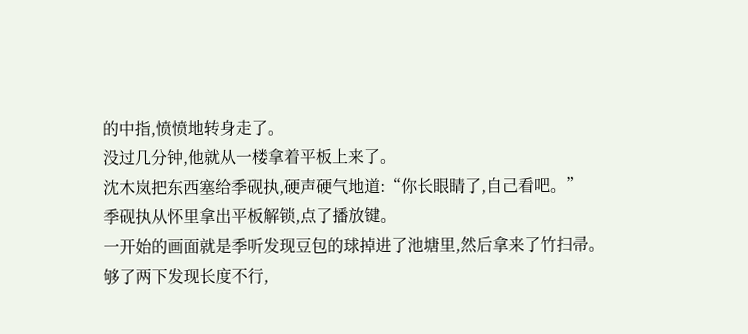的中指,愤愤地转身走了。
没过几分钟,他就从一楼拿着平板上来了。
沈木岚把东西塞给季砚执,硬声硬气地道:“你长眼睛了,自己看吧。”
季砚执从怀里拿出平板解锁,点了播放键。
一开始的画面就是季听发现豆包的球掉进了池塘里,然后拿来了竹扫帚。
够了两下发现长度不行,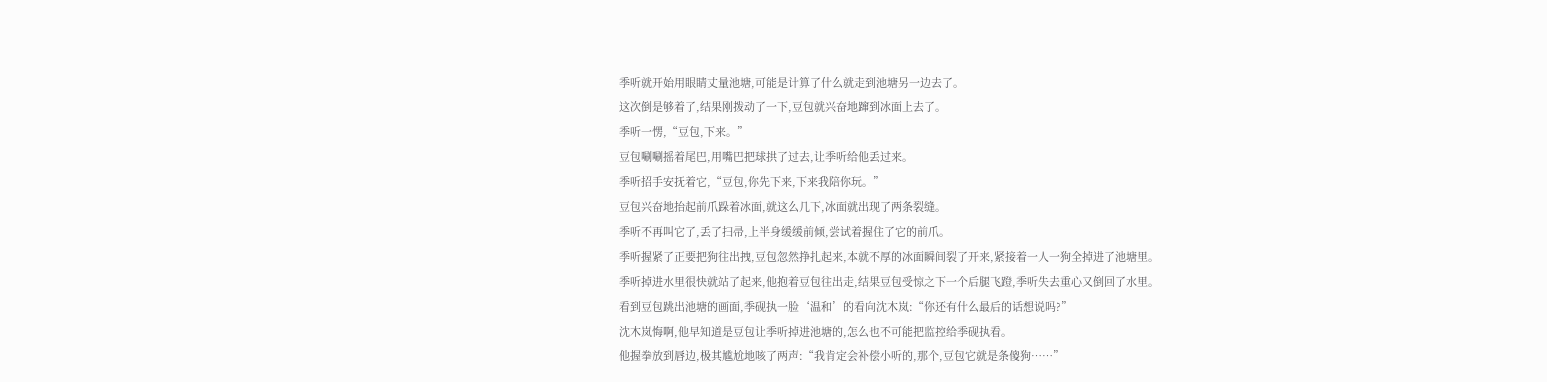季听就开始用眼睛丈量池塘,可能是计算了什么就走到池塘另一边去了。
这次倒是够着了,结果刚拨动了一下,豆包就兴奋地蹿到冰面上去了。
季听一愣,“豆包,下来。”
豆包唰唰摇着尾巴,用嘴巴把球拱了过去,让季听给他丢过来。
季听招手安抚着它,“豆包,你先下来,下来我陪你玩。”
豆包兴奋地抬起前爪跺着冰面,就这么几下,冰面就出现了两条裂缝。
季听不再叫它了,丢了扫帚,上半身缓缓前倾,尝试着握住了它的前爪。
季听握紧了正要把狗往出拽,豆包忽然挣扎起来,本就不厚的冰面瞬间裂了开来,紧接着一人一狗全掉进了池塘里。
季听掉进水里很快就站了起来,他抱着豆包往出走,结果豆包受惊之下一个后腿飞蹬,季听失去重心又倒回了水里。
看到豆包跳出池塘的画面,季砚执一脸‘温和’的看向沈木岚:“你还有什么最后的话想说吗?”
沈木岚悔啊,他早知道是豆包让季听掉进池塘的,怎么也不可能把监控给季砚执看。
他握拳放到唇边,极其尴尬地咳了两声:“我肯定会补偿小听的,那个,豆包它就是条傻狗……”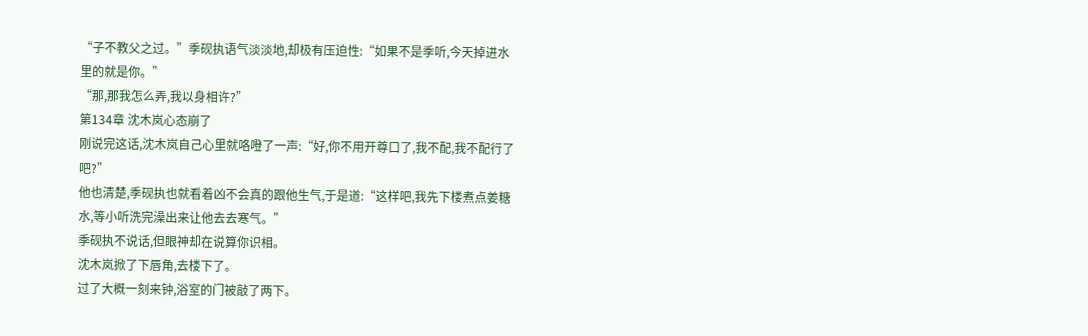“子不教父之过。”季砚执语气淡淡地,却极有压迫性:“如果不是季听,今天掉进水里的就是你。”
“那,那我怎么弄,我以身相许?”
第134章 沈木岚心态崩了
刚说完这话,沈木岚自己心里就咯噔了一声:“好,你不用开尊口了,我不配,我不配行了吧?”
他也清楚,季砚执也就看着凶不会真的跟他生气,于是道:“这样吧,我先下楼煮点姜糖水,等小听洗完澡出来让他去去寒气。”
季砚执不说话,但眼神却在说算你识相。
沈木岚掀了下唇角,去楼下了。
过了大概一刻来钟,浴室的门被敲了两下。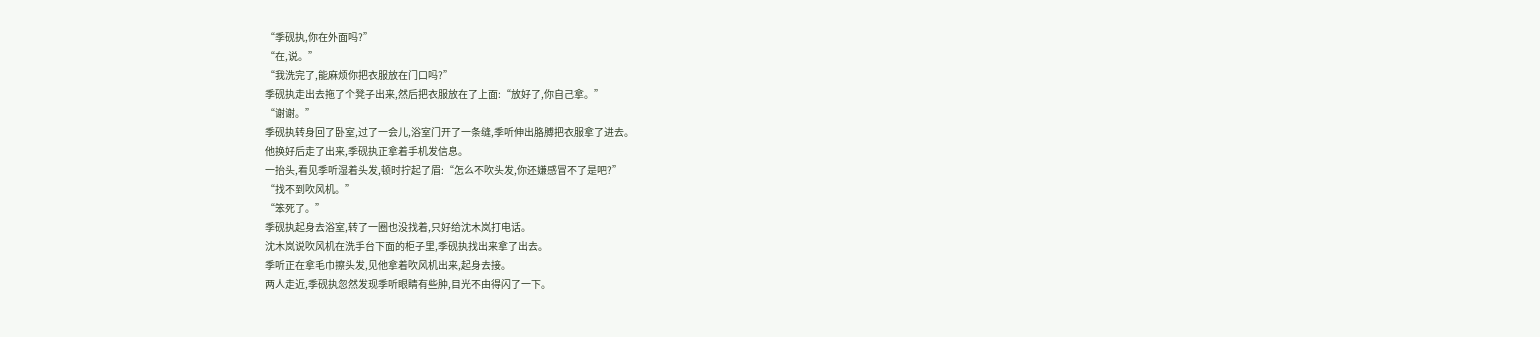“季砚执,你在外面吗?”
“在,说。”
“我洗完了,能麻烦你把衣服放在门口吗?”
季砚执走出去拖了个凳子出来,然后把衣服放在了上面:“放好了,你自己拿。”
“谢谢。”
季砚执转身回了卧室,过了一会儿,浴室门开了一条缝,季听伸出胳膊把衣服拿了进去。
他换好后走了出来,季砚执正拿着手机发信息。
一抬头,看见季听湿着头发,顿时拧起了眉:“怎么不吹头发,你还嫌感冒不了是吧?”
“找不到吹风机。”
“笨死了。”
季砚执起身去浴室,转了一圈也没找着,只好给沈木岚打电话。
沈木岚说吹风机在洗手台下面的柜子里,季砚执找出来拿了出去。
季听正在拿毛巾擦头发,见他拿着吹风机出来,起身去接。
两人走近,季砚执忽然发现季听眼睛有些肿,目光不由得闪了一下。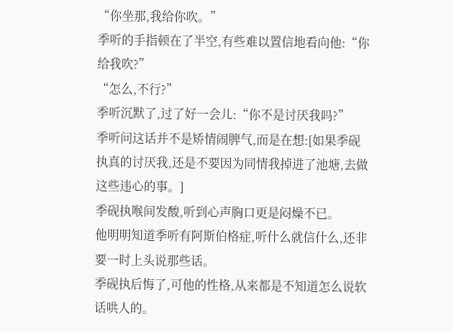“你坐那,我给你吹。”
季听的手指顿在了半空,有些难以置信地看向他:“你给我吹?”
“怎么,不行?”
季听沉默了,过了好一会儿:“你不是讨厌我吗?”
季听问这话并不是矫情闹脾气,而是在想:[如果季砚执真的讨厌我,还是不要因为同情我掉进了池塘,去做这些违心的事。]
季砚执喉间发酸,听到心声胸口更是闷燥不已。
他明明知道季听有阿斯伯格症,听什么就信什么,还非要一时上头说那些话。
季砚执后悔了,可他的性格,从来都是不知道怎么说软话哄人的。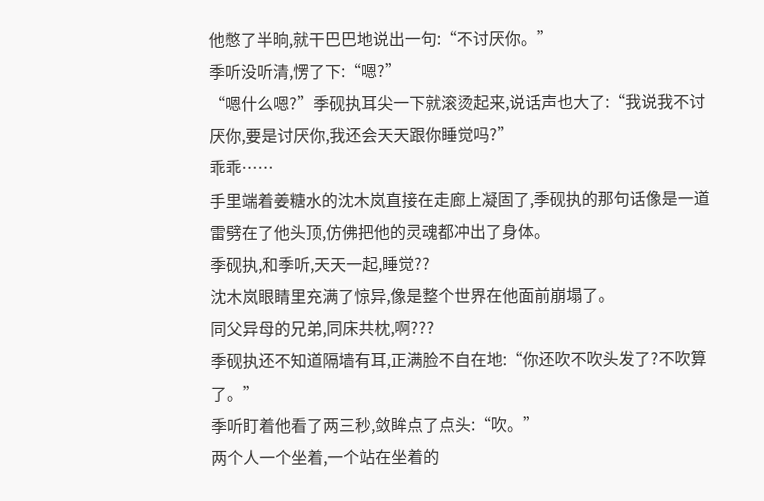他憋了半晌,就干巴巴地说出一句:“不讨厌你。”
季听没听清,愣了下:“嗯?”
“嗯什么嗯?”季砚执耳尖一下就滚烫起来,说话声也大了:“我说我不讨厌你,要是讨厌你,我还会天天跟你睡觉吗?”
乖乖……
手里端着姜糖水的沈木岚直接在走廊上凝固了,季砚执的那句话像是一道雷劈在了他头顶,仿佛把他的灵魂都冲出了身体。
季砚执,和季听,天天一起,睡觉??
沈木岚眼睛里充满了惊异,像是整个世界在他面前崩塌了。
同父异母的兄弟,同床共枕,啊???
季砚执还不知道隔墙有耳,正满脸不自在地:“你还吹不吹头发了?不吹算了。”
季听盯着他看了两三秒,敛眸点了点头:“吹。”
两个人一个坐着,一个站在坐着的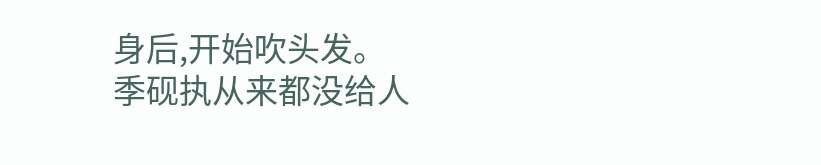身后,开始吹头发。
季砚执从来都没给人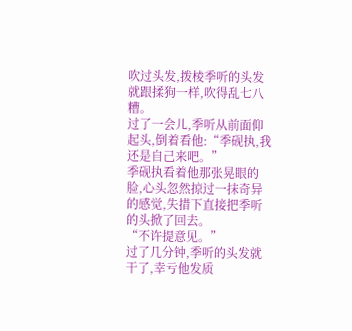吹过头发,拨棱季听的头发就跟揉狗一样,吹得乱七八糟。
过了一会儿,季听从前面仰起头,倒着看他:“季砚执,我还是自己来吧。”
季砚执看着他那张晃眼的脸,心头忽然掠过一抹奇异的感觉,失措下直接把季听的头掀了回去。
“不许提意见。”
过了几分钟,季听的头发就干了,幸亏他发质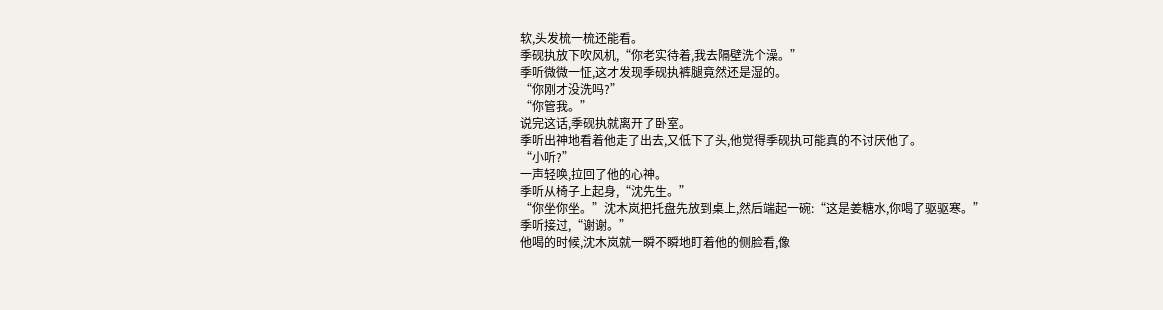软,头发梳一梳还能看。
季砚执放下吹风机,“你老实待着,我去隔壁洗个澡。”
季听微微一怔,这才发现季砚执裤腿竟然还是湿的。
“你刚才没洗吗?”
“你管我。”
说完这话,季砚执就离开了卧室。
季听出神地看着他走了出去,又低下了头,他觉得季砚执可能真的不讨厌他了。
“小听?”
一声轻唤,拉回了他的心神。
季听从椅子上起身,“沈先生。”
“你坐你坐。”沈木岚把托盘先放到桌上,然后端起一碗:“这是姜糖水,你喝了驱驱寒。”
季听接过,“谢谢。”
他喝的时候,沈木岚就一瞬不瞬地盯着他的侧脸看,像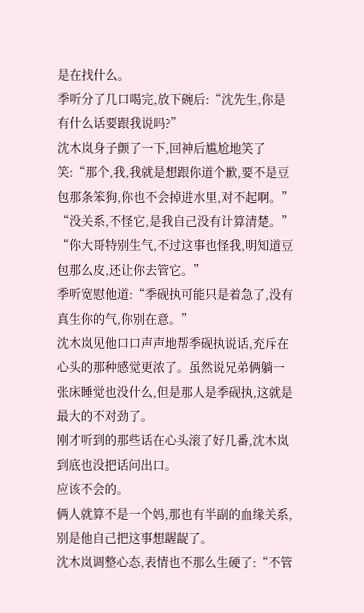是在找什么。
季听分了几口喝完,放下碗后:“沈先生,你是有什么话要跟我说吗?”
沈木岚身子颤了一下,回神后尴尬地笑了笑:“那个,我,我就是想跟你道个歉,要不是豆包那条笨狗,你也不会掉进水里,对不起啊。”
“没关系,不怪它,是我自己没有计算清楚。”
“你大哥特别生气,不过这事也怪我,明知道豆包那么皮,还让你去管它。”
季听宽慰他道:“季砚执可能只是着急了,没有真生你的气,你别在意。”
沈木岚见他口口声声地帮季砚执说话,充斥在心头的那种感觉更浓了。虽然说兄弟俩躺一张床睡觉也没什么,但是那人是季砚执,这就是最大的不对劲了。
刚才听到的那些话在心头滚了好几番,沈木岚到底也没把话问出口。
应该不会的。
俩人就算不是一个妈,那也有半副的血缘关系,别是他自己把这事想龌龊了。
沈木岚调整心态,表情也不那么生硬了:“不管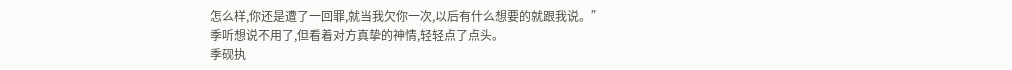怎么样,你还是遭了一回罪,就当我欠你一次,以后有什么想要的就跟我说。”
季听想说不用了,但看着对方真挚的神情,轻轻点了点头。
季砚执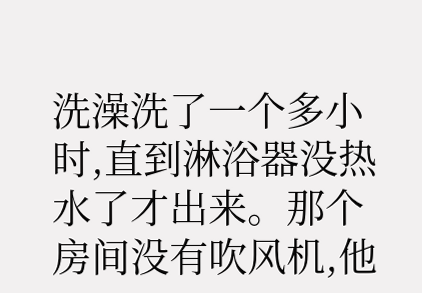洗澡洗了一个多小时,直到淋浴器没热水了才出来。那个房间没有吹风机,他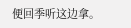便回季听这边拿。